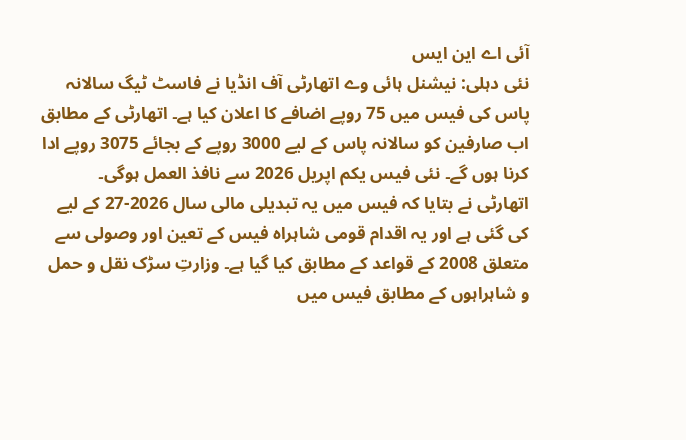آئی اے این ایس
نئی دہلی: نیشنل ہائی وے اتھارٹی آف انڈیا نے فاسٹ ٹیگ سالانہ پاس کی فیس میں 75 روپے اضافے کا اعلان کیا ہے۔ اتھارٹی کے مطابق اب صارفین کو سالانہ پاس کے لیے 3000 روپے کے بجائے 3075 روپے ادا کرنا ہوں گے۔ نئی فیس یکم اپریل 2026 سے نافذ العمل ہوگی۔
اتھارٹی نے بتایا کہ فیس میں یہ تبدیلی مالی سال 2026-27 کے لیے کی گئی ہے اور یہ اقدام قومی شاہراہ فیس کے تعین اور وصولی سے متعلق 2008 کے قواعد کے مطابق کیا گیا ہے۔ وزارتِ سڑک نقل و حمل و شاہراہوں کے مطابق فیس میں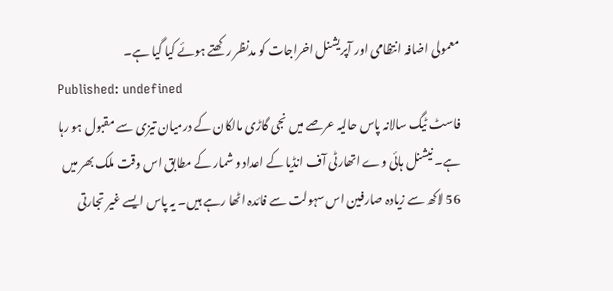معمولی اضافہ انتظامی اور آپریشنل اخراجات کو مدنظر رکھتے ہوئے کیا گیا ہے۔
Published: undefined
فاسٹ ٹیگ سالانہ پاس حالیہ عرصے میں نجی گاڑی مالکان کے درمیان تیزی سے مقبول ہو رہا ہے۔ نیشنل ہائی وے اتھارٹی آف انڈیا کے اعداد و شمار کے مطابق اس وقت ملک بھر میں 56 لاکھ سے زیادہ صارفین اس سہولت سے فائدہ اٹھا رہے ہیں۔ یہ پاس ایسے غیر تجارتی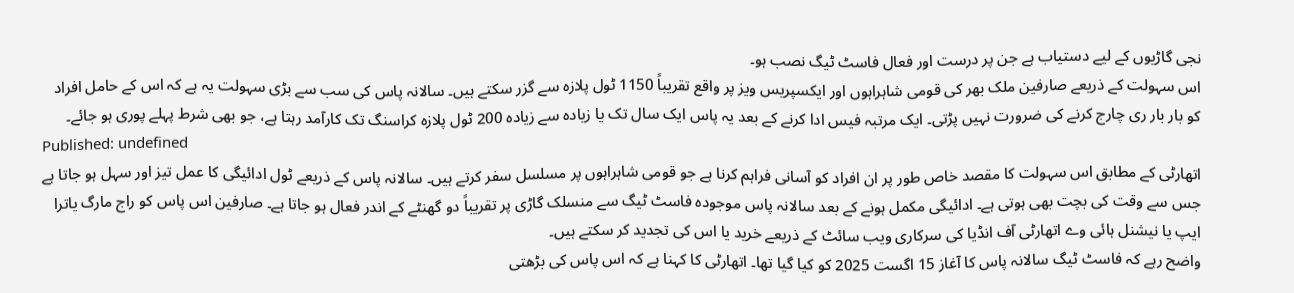نجی گاڑیوں کے لیے دستیاب ہے جن پر درست اور فعال فاسٹ ٹیگ نصب ہو۔
اس سہولت کے ذریعے صارفین ملک بھر کی قومی شاہراہوں اور ایکسپریس ویز پر واقع تقریباً 1150 ٹول پلازہ سے گزر سکتے ہیں۔ سالانہ پاس کی سب سے بڑی سہولت یہ ہے کہ اس کے حامل افراد کو بار بار ری چارج کرنے کی ضرورت نہیں پڑتی۔ ایک مرتبہ فیس ادا کرنے کے بعد یہ پاس ایک سال تک یا زیادہ سے زیادہ 200 ٹول پلازہ کراسنگ تک کارآمد رہتا ہے، جو بھی شرط پہلے پوری ہو جائے۔
Published: undefined
اتھارٹی کے مطابق اس سہولت کا مقصد خاص طور پر ان افراد کو آسانی فراہم کرنا ہے جو قومی شاہراہوں پر مسلسل سفر کرتے ہیں۔ سالانہ پاس کے ذریعے ٹول ادائیگی کا عمل تیز اور سہل ہو جاتا ہے جس سے وقت کی بچت بھی ہوتی ہے۔ ادائیگی مکمل ہونے کے بعد سالانہ پاس موجودہ فاسٹ ٹیگ سے منسلک گاڑی پر تقریباً دو گھنٹے کے اندر فعال ہو جاتا ہے۔ صارفین اس پاس کو راج مارگ یاترا ایپ یا نیشنل ہائی وے اتھارٹی آف انڈیا کی سرکاری ویب سائٹ کے ذریعے خرید یا اس کی تجدید کر سکتے ہیں۔
واضح رہے کہ فاسٹ ٹیگ سالانہ پاس کا آغاز 15 اگست 2025 کو کیا گیا تھا۔ اتھارٹی کا کہنا ہے کہ اس پاس کی بڑھتی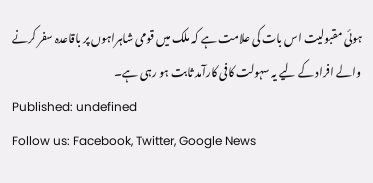ہوئی مقبولیت اس بات کی علامت ہے کہ ملک میں قومی شاہراہوں پر باقاعدہ سفر کرنے والے افراد کے لیے یہ سہولت کافی کارآمد ثابت ہو رہی ہے۔
Published: undefined
Follow us: Facebook, Twitter, Google News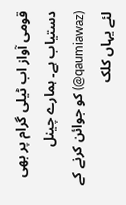قومی آواز اب ٹیلی گرام پر بھی دستیاب ہے۔ ہمارے چینل (qaumiawaz@) کو جوائن کرنے کے لئے یہاں کلک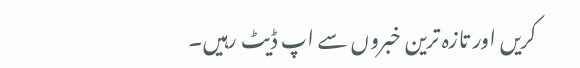کریں اور تازہ ترین خبروں سے اپ ڈیٹ رہیں۔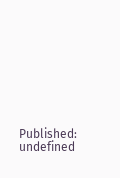Published: undefined